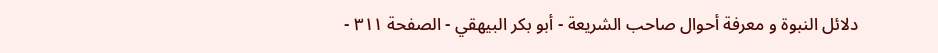دلائل النبوة و معرفة أحوال صاحب الشريعة - أبو بكر البيهقي - الصفحة ٣١١ -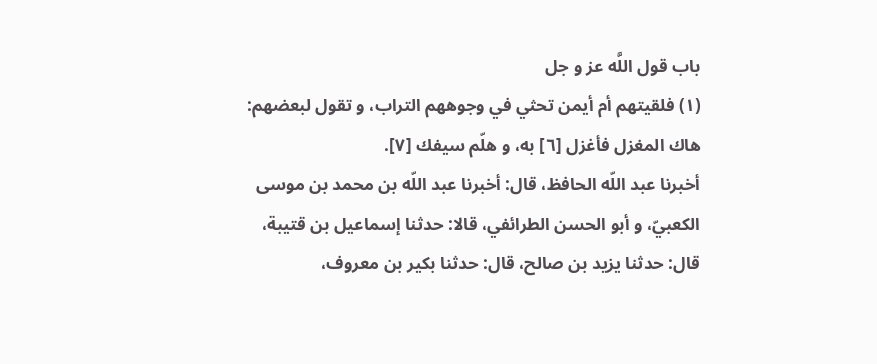باب قول اللَّه عز و جل
(١) فلقيتهم أم أيمن تحثي في وجوههم التراب، و تقول لبعضهم: هاك المغزل فأغزل [٦] به، و هلّم سيفك [٧].
أخبرنا عبد اللّه الحافظ، قال: أخبرنا عبد اللّه بن محمد بن موسى الكعبيّ، و أبو الحسن الطرائفي، قالا: حدثنا إسماعيل بن قتيبة، قال: حدثنا يزيد بن صالح، قال: حدثنا بكير بن معروف،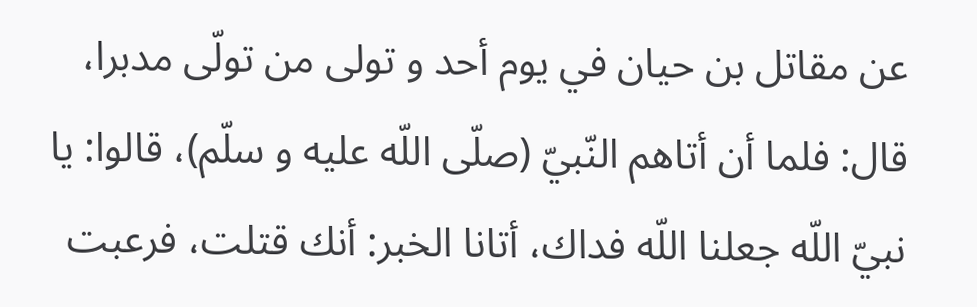عن مقاتل بن حيان في يوم أحد و تولى من تولّى مدبرا، قال: فلما أن أتاهم النّبيّ (صلّى اللّه عليه و سلّم)، قالوا: يا نبيّ اللّه جعلنا اللّه فداك، أتانا الخبر: أنك قتلت، فرعبت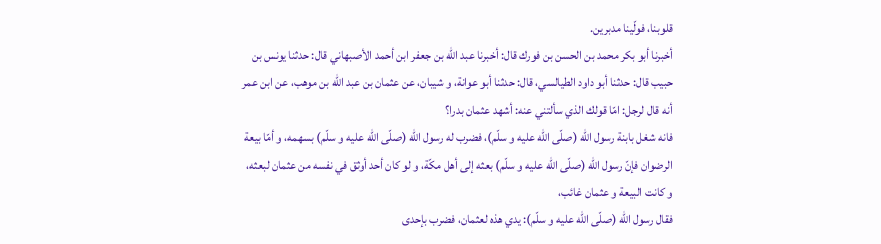قلوبنا، فولّينا مدبرين.
أخبرنا أبو بكر محمد بن الحسن بن فورك قال: أخبرنا عبد اللّه بن جعفر ابن أحمد الأصبهاني قال: حدثنا يونس بن حبيب قال: حدثنا أبو داود الطيالسي، قال: حدثنا أبو عوانة، و شيبان، عن عثمان بن عبد اللّه بن موهب، عن ابن عمر أنه قال لرجل: امّا قولك الذي سألتني عنه: أشهد عثمان بدرا؟
فانه شغل بابنة رسول اللّه (صلّى اللّه عليه و سلّم)، فضرب له رسول اللّه (صلّى اللّه عليه و سلّم) بسهمه، و أمّا بيعة الرضوان فإنّ رسول اللّه (صلّى اللّه عليه و سلّم) بعثه إلى أهل مكّة، و لو كان أحد أوثق في نفسه من عثمان لبعثه، و كانت البيعة و عثمان غائب،
فقال رسول اللّه (صلّى اللّه عليه و سلّم): يدي هذه لعثمان، فضرب بإحدى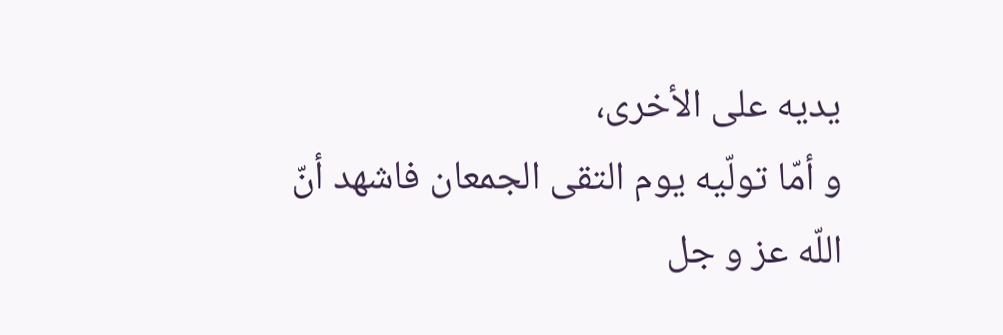يديه على الأخرى،
و أمّا تولّيه يوم التقى الجمعان فاشهد أنّ اللّه عز و جل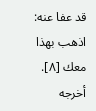قد عفا عنه: اذهب بهذا معك [٨].
أخرجه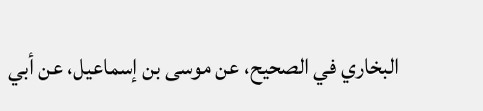البخاري في الصحيح، عن موسى بن إسماعيل، عن أبي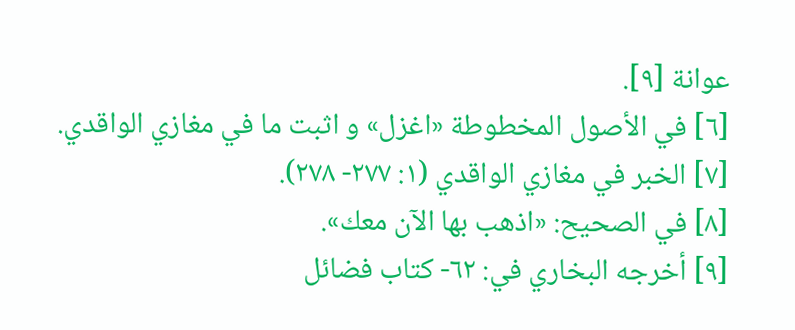عوانة [٩].
[٦] في الأصول المخطوطة «اغزل» و اثبت ما في مغازي الواقدي.
[٧] الخبر في مغازي الواقدي (١: ٢٧٧- ٢٧٨).
[٨] في الصحيح: «اذهب بها الآن معك».
[٩] أخرجه البخاري في: ٦٢- كتاب فضائل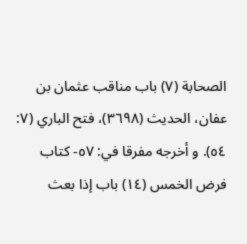الصحابة (٧) باب مناقب عثمان بن عفان، الحديث (٣٦٩٨)، فتح الباري (٧: ٥٤). و أخرجه مفرقا في: ٥٧- كتاب فرض الخمس (١٤) باب إذا بعث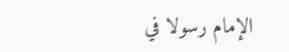الإمام رسولا في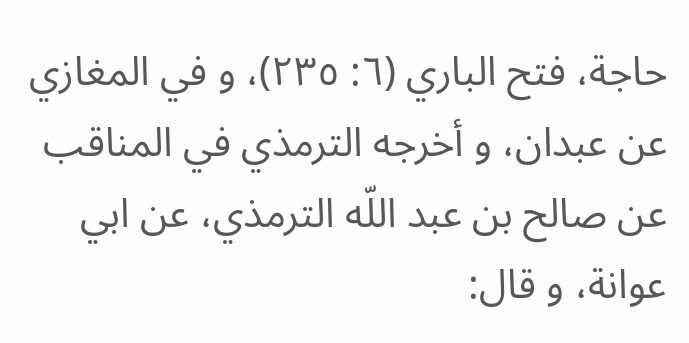حاجة، فتح الباري (٦: ٢٣٥)، و في المغازي عن عبدان، و أخرجه الترمذي في المناقب عن صالح بن عبد اللّه الترمذي، عن ابي عوانة، و قال: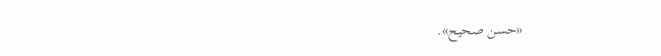«حسن صحيح».